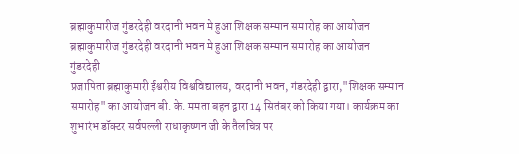ब्रह्माकुमारीज गुंडरदेही वरदानी भवन मे हुआ शिक्षक सम्मान समारोह का आयोजन
ब्रह्माकुमारीज गुंडरदेही वरदानी भवन मे हुआ शिक्षक सम्मान समारोह का आयोजन
गुंडरदेही
प्रजापिता ब्रह्माकुमारी ईश्वरीय विश्वविद्यालय, वरदानी भवन, गंडरदेही द्वारा,"शिक्षक सम्मान समारोह" का आयोजन बी. के. ममता बहन द्वारा 14 सितंबर को किया गया। कार्यक्रम का शुभारंभ डॉक्टर सर्वपल्ली राधाकृष्णन जी के तैलचित्र पर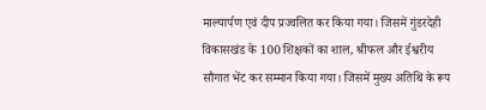माल्यार्पण एवं दीप प्रज्वलित कर किया गया। जिसमें गुंडरदेही विकासखंड के 100 शिक्षकों का शाल, श्रीफल और ईश्वरीय सौगात भेंट कर सम्मान किया गया। जिसमें मुख्य अतिथि के रूप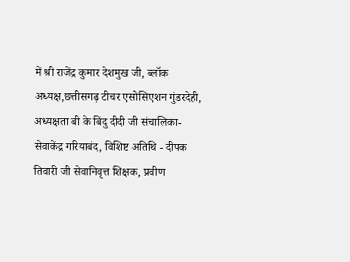में श्री राजेंद्र कुमार देशमुख जी, ब्लॉक अध्यक्ष,छत्तीसगढ़ टीचर एसोसिएशन गुंडरदेही, अध्यक्षता बी के बिंदु दीदी जी संचालिका- सेवाकेंद्र गरियाबंद, विशिष्ट अतिथि - दीपक तिवारी जी सेवानिवृत्त शिक्षक, प्रवीण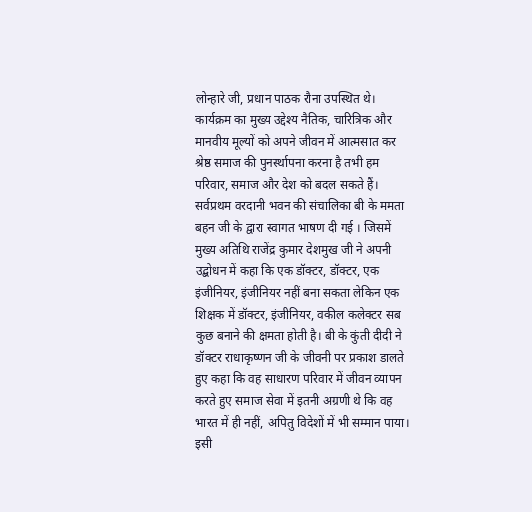लोन्हारे जी, प्रधान पाठक रौना उपस्थित थे।
कार्यक्रम का मुख्य उद्देश्य नैतिक, चारित्रिक और मानवीय मूल्यों को अपने जीवन में आत्मसात कर श्रेष्ठ समाज की पुनर्स्थापना करना है तभी हम परिवार, समाज और देश को बदल सकते हैं। सर्वप्रथम वरदानी भवन की संचालिका बी के ममता बहन जी के द्वारा स्वागत भाषण दी गई । जिसमें मुख्य अतिथि राजेंद्र कुमार देशमुख जी ने अपनी उद्बोधन में कहा कि एक डॉक्टर, डॉक्टर, एक इंजीनियर, इंजीनियर नहीं बना सकता लेकिन एक शिक्षक में डॉक्टर, इंजीनियर, वकील कलेक्टर सब कुछ बनाने की क्षमता होती है। बी के कुंती दीदी ने डॉक्टर राधाकृष्णन जी के जीवनी पर प्रकाश डालते हुए कहा कि वह साधारण परिवार में जीवन व्यापन करते हुए समाज सेवा में इतनी अग्रणी थे कि वह भारत में ही नहीं, अपितु विदेशों में भी सम्मान पाया। इसी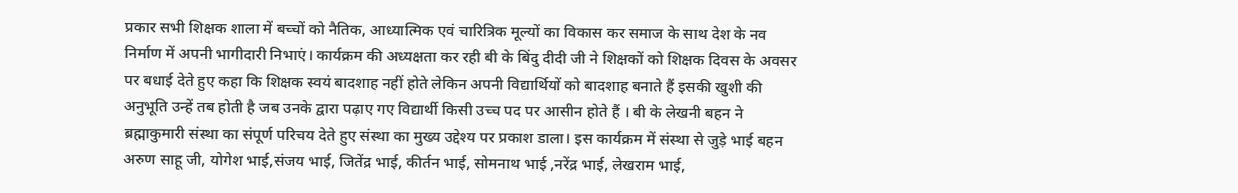प्रकार सभी शिक्षक शाला में बच्चों को नैतिक, आध्यात्मिक एवं चारित्रिक मूल्यों का विकास कर समाज के साथ देश के नव निर्माण में अपनी भागीदारी निभाएं। कार्यक्रम की अध्यक्षता कर रही बी के बिंदु दीदी जी ने शिक्षकों को शिक्षक दिवस के अवसर पर बधाई देते हुए कहा कि शिक्षक स्वयं बादशाह नहीं होते लेकिन अपनी विद्यार्थियों को बादशाह बनाते हैं इसकी खुशी की अनुभूति उन्हें तब होती है जब उनके द्वारा पढ़ाए गए विद्यार्थी किसी उच्च पद पर आसीन होते हैं । बी के लेखनी बहन ने ब्रह्माकुमारी संस्था का संपूर्ण परिचय देते हुए संस्था का मुख्य उद्देश्य पर प्रकाश डाला। इस कार्यक्रम में संस्था से जुड़े भाई बहन अरुण साहू जी, योगेश भाई,संजय भाई, जितेंद्र भाई, कीर्तन भाई, सोमनाथ भाई ,नरेंद्र भाई, लेखराम भाई,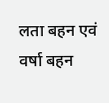लता बहन एवं वर्षा बहन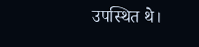उपस्थित थे।